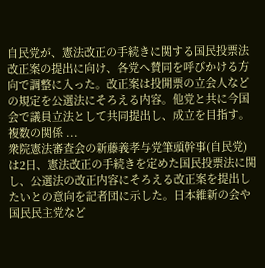自民党が、憲法改正の手続きに関する国民投票法改正案の提出に向け、各党へ賛同を呼びかける方向で調整に入った。改正案は投開票の立会人などの規定を公選法にそろえる内容。他党と共に今国会で議員立法として共同提出し、成立を目指す。複数の関係 ...
衆院憲法審査会の新藤義孝与党筆頭幹事(自民党)は2日、憲法改正の手続きを定めた国民投票法に関し、公選法の改正内容にそろえる改正案を提出したいとの意向を記者団に示した。日本維新の会や国民民主党など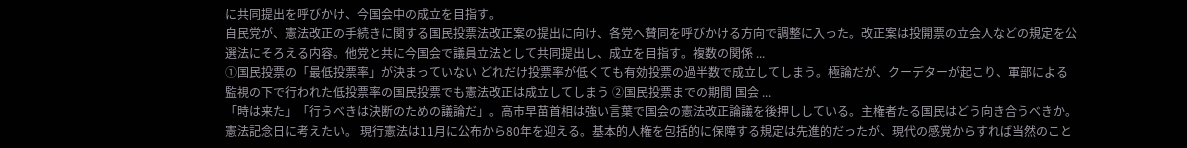に共同提出を呼びかけ、今国会中の成立を目指す。
自民党が、憲法改正の手続きに関する国民投票法改正案の提出に向け、各党へ賛同を呼びかける方向で調整に入った。改正案は投開票の立会人などの規定を公選法にそろえる内容。他党と共に今国会で議員立法として共同提出し、成立を目指す。複数の関係 ...
①国民投票の「最低投票率」が決まっていない どれだけ投票率が低くても有効投票の過半数で成立してしまう。極論だが、クーデターが起こり、軍部による監視の下で行われた低投票率の国民投票でも憲法改正は成立してしまう ②国民投票までの期間 国会 ...
「時は来た」「行うべきは決断のための議論だ」。高市早苗首相は強い言葉で国会の憲法改正論議を後押ししている。主権者たる国民はどう向き合うべきか。憲法記念日に考えたい。 現行憲法は11月に公布から80年を迎える。基本的人権を包括的に保障する規定は先進的だったが、現代の感覚からすれば当然のこと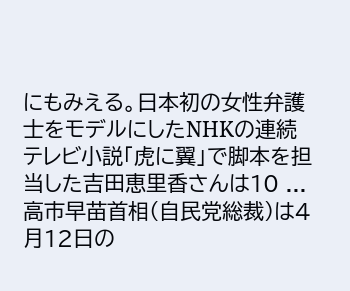にもみえる。日本初の女性弁護士をモデルにしたNHKの連続テレビ小説「虎に翼」で脚本を担当した吉田恵里香さんは10 ...
高市早苗首相(自民党総裁)は4月12日の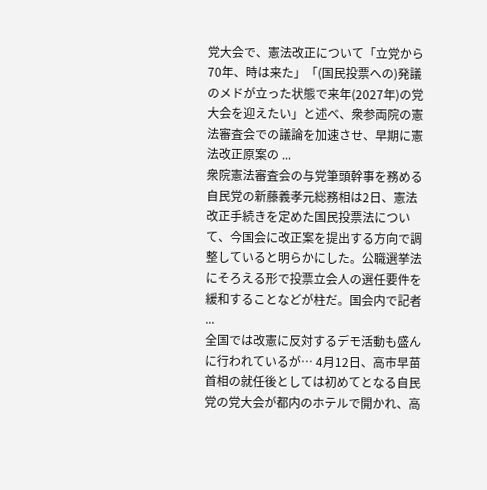党大会で、憲法改正について「立党から70年、時は来た」「(国民投票への)発議のメドが立った状態で来年(2027年)の党大会を迎えたい」と述べ、衆参両院の憲法審査会での議論を加速させ、早期に憲法改正原案の ...
衆院憲法審査会の与党筆頭幹事を務める自民党の新藤義孝元総務相は2日、憲法改正手続きを定めた国民投票法について、今国会に改正案を提出する方向で調整していると明らかにした。公職選挙法にそろえる形で投票立会人の選任要件を緩和することなどが柱だ。国会内で記者 ...
全国では改憲に反対するデモ活動も盛んに行われているが… 4月12日、高市早苗首相の就任後としては初めてとなる自民党の党大会が都内のホテルで開かれ、高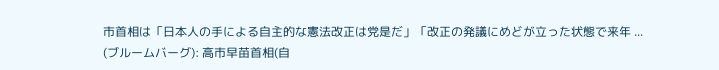市首相は「日本人の手による自主的な憲法改正は党是だ」「改正の発議にめどが立った状態で来年 ...
(ブルームバーグ): 高市早苗首相(自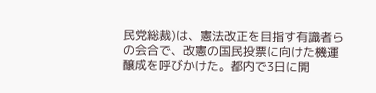民党総裁)は、憲法改正を目指す有識者らの会合で、改憲の国民投票に向けた機運醸成を呼びかけた。都内で3日に開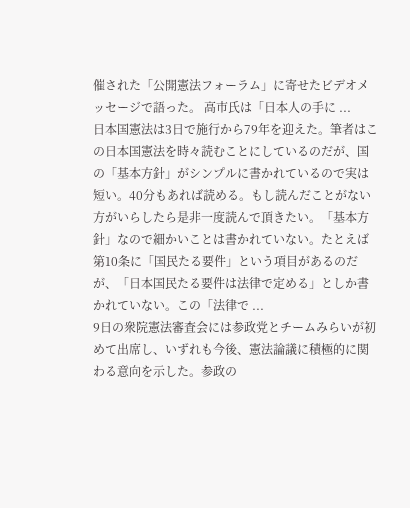催された「公開憲法フォーラム」に寄せたビデオメッセージで語った。 高市氏は「日本人の手に ...
日本国憲法は3日で施行から79年を迎えた。筆者はこの日本国憲法を時々読むことにしているのだが、国の「基本方針」がシンプルに書かれているので実は短い。40分もあれば読める。もし読んだことがない方がいらしたら是非一度読んで頂きたい。「基本方針」なので細かいことは書かれていない。たとえば第10条に「国民たる要件」という項目があるのだが、「日本国民たる要件は法律で定める」としか書かれていない。この「法律で ...
9日の衆院憲法審査会には参政党とチームみらいが初めて出席し、いずれも今後、憲法論議に積極的に関わる意向を示した。参政の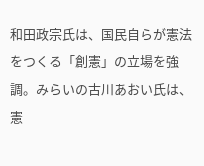和田政宗氏は、国民自らが憲法をつくる「創憲」の立場を強調。みらいの古川あおい氏は、憲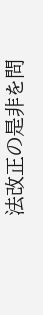法改正の是非を問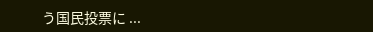う国民投票に ...